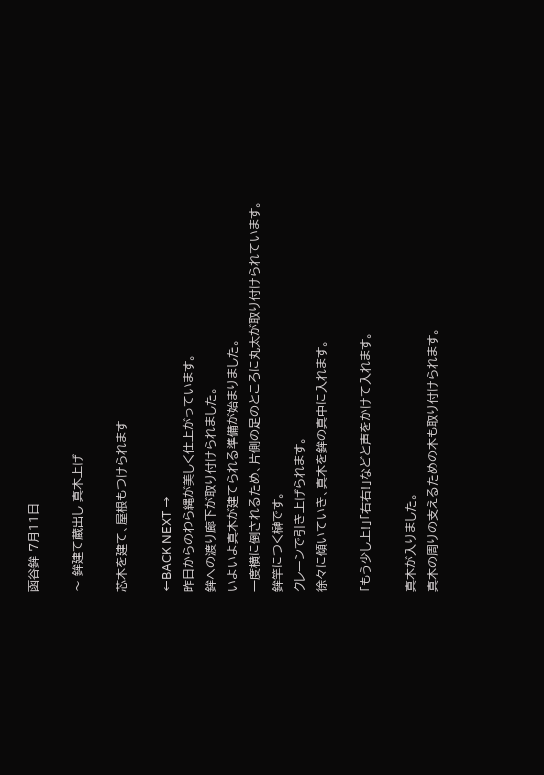函谷鉾 7月11日

〜 鉾建て蔵出し 真木上げ

芯木を建て、屋根もつけられます

←BACK NEXT →
昨日からのわら縄が美しく仕上がっています。
鉾への渡り廊下が取り付けられました。
いよいよ真木が建てられる準備が始まりました。
一度横に倒されるため、片側の足のところに丸太が取り付けられています。
鉾竿につく榊です。
クレーンで引き上げられます。
徐々に傾いていき、真木を鉾の真中に入れます。

「もう少し上!」「右右!」などと声をかけて入れます。

真木が入りました。
真木の周りの支えるための木も取り付けられます。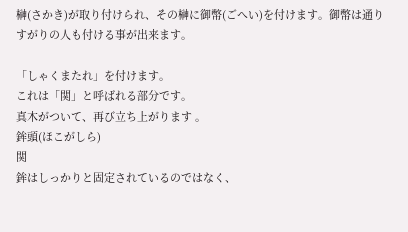榊(さかき)が取り付けられ、その榊に御幣(ごへい)を付けます。御幣は通りすがりの人も付ける事が出来ます。

「しゃくまたれ」を付けます。
これは「関」と呼ばれる部分です。
真木がついて、再び立ち上がります 。
鉾頭(ほこがしら)
関
鉾はしっかりと固定されているのではなく、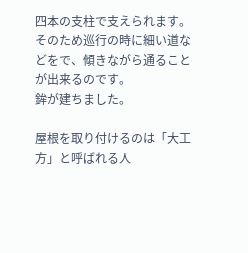四本の支柱で支えられます。そのため巡行の時に細い道などをで、傾きながら通ることが出来るのです。
鉾が建ちました。

屋根を取り付けるのは「大工方」と呼ばれる人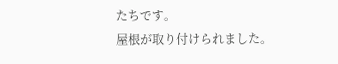たちです。
屋根が取り付けられました。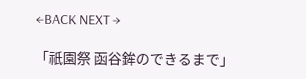←BACK NEXT →

「祇園祭 函谷鉾のできるまで」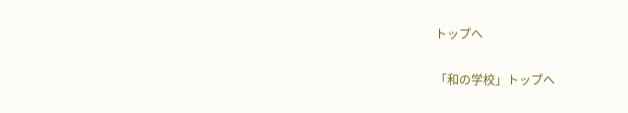トップへ

「和の学校」トップへ